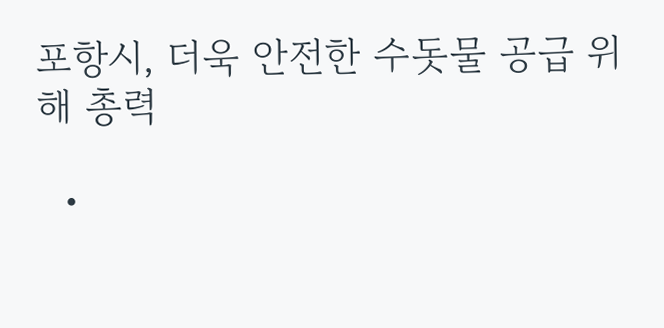포항시, 더욱 안전한 수돗물 공급 위해 총력

  •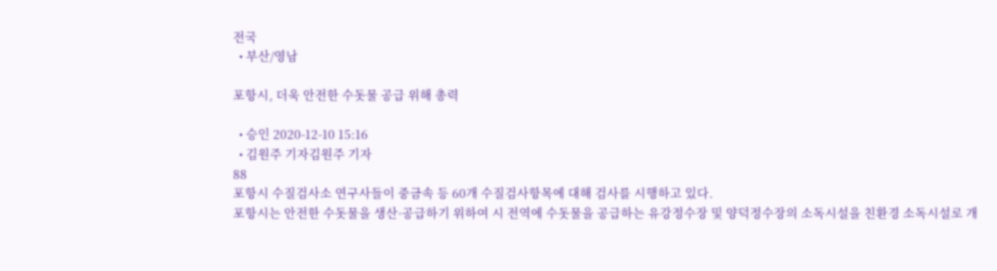전국
  • 부산/영남

포항시, 더욱 안전한 수돗물 공급 위해 총력

  • 승인 2020-12-10 15:16
  • 김원주 기자김원주 기자
88
포항시 수질검사소 연구사들이 중금속 등 60개 수질검사항목에 대해 검사를 시행하고 있다.
포항시는 안전한 수돗물을 생산·공급하기 위하여 시 전역에 수돗물을 공급하는 유강정수장 및 양덕정수장의 소독시설을 친환경 소독시설로 개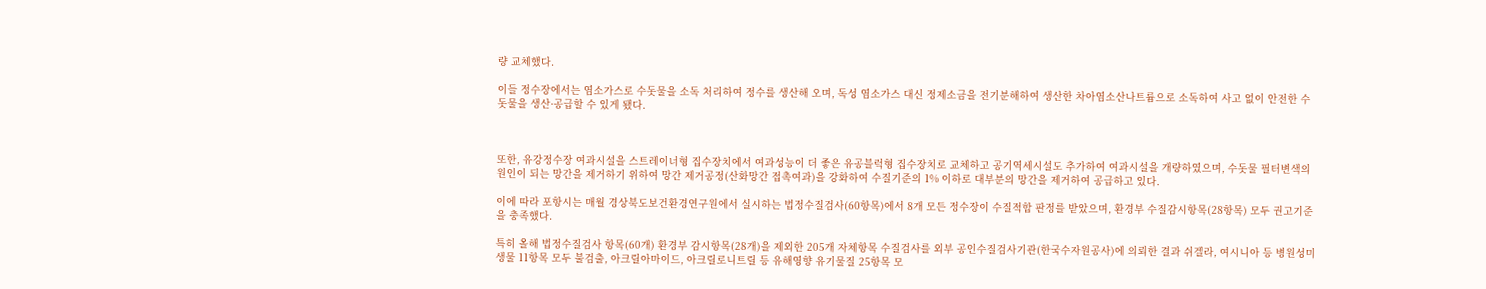량 교체했다.

이들 정수장에서는 염소가스로 수돗물을 소독 처리하여 정수를 생산해 오며, 독성 염소가스 대신 정제소금을 전기분해하여 생산한 차아염소산나트륨으로 소독하여 사고 없이 안전한 수돗물을 생산·공급할 수 있게 됐다.



또한, 유강정수장 여과시설을 스트레이너형 집수장치에서 여과성능이 더 좋은 유공블럭형 집수장치로 교체하고 공기역세시설도 추가하여 여과시설을 개량하였으며, 수돗물 필터변색의 원인이 되는 망간을 제거하기 위하여 망간 제거공정(산화망간 접촉여과)을 강화하여 수질기준의 1% 이하로 대부분의 망간을 제거하여 공급하고 있다.

이에 따라 포항시는 매월 경상북도보건환경연구원에서 실시하는 법정수질검사(60항목)에서 8개 모든 정수장이 수질적합 판정를 받았으며, 환경부 수질감시항목(28항목) 모두 권고기준을 충족했다.

특히 올해 법정수질검사 항목(60개) 환경부 감시항목(28개)을 제외한 205개 자체항목 수질검사를 외부 공인수질검사기관(한국수자원공사)에 의뢰한 결과 쉬겔라, 여시니아 등 병원성미생물 11항목 모두 불검출, 아크릴아마이드, 아크릴로니트릴 등 유해영향 유기물질 25항목 모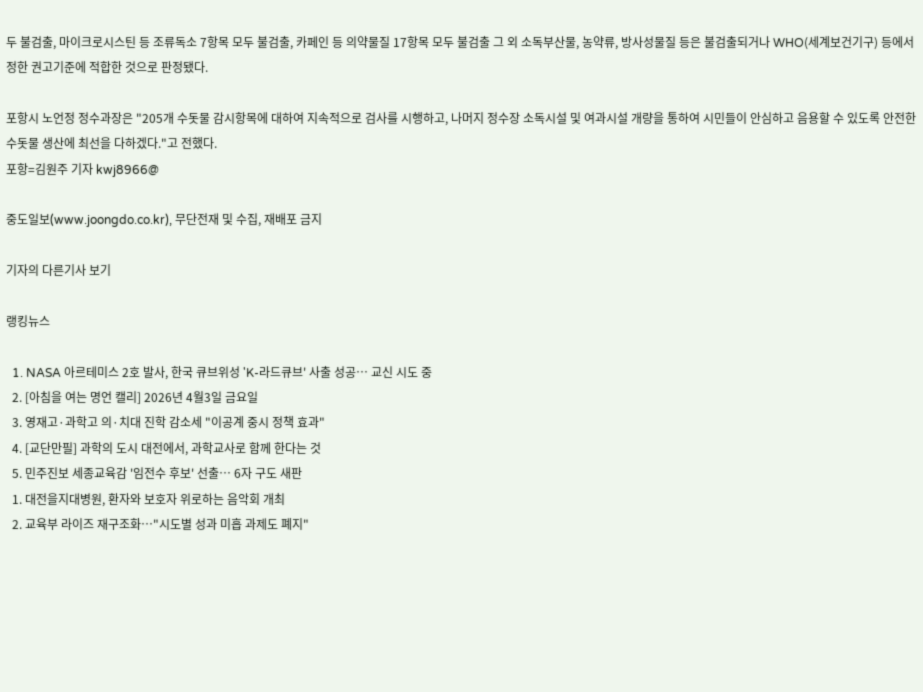두 불검출, 마이크로시스틴 등 조류독소 7항목 모두 불검출, 카페인 등 의약물질 17항목 모두 불검출 그 외 소독부산물, 농약류, 방사성물질 등은 불검출되거나 WHO(세계보건기구) 등에서 정한 권고기준에 적합한 것으로 판정됐다.

포항시 노언정 정수과장은 "205개 수돗물 감시항목에 대하여 지속적으로 검사를 시행하고, 나머지 정수장 소독시설 및 여과시설 개량을 통하여 시민들이 안심하고 음용할 수 있도록 안전한 수돗물 생산에 최선을 다하겠다."고 전했다.
포항=김원주 기자 kwj8966@

중도일보(www.joongdo.co.kr), 무단전재 및 수집, 재배포 금지

기자의 다른기사 보기

랭킹뉴스

  1. NASA 아르테미스 2호 발사, 한국 큐브위성 'K-라드큐브' 사출 성공… 교신 시도 중
  2. [아침을 여는 명언 캘리] 2026년 4월3일 금요일
  3. 영재고·과학고 의·치대 진학 감소세 "이공계 중시 정책 효과"
  4. [교단만필] 과학의 도시 대전에서, 과학교사로 함께 한다는 것
  5. 민주진보 세종교육감 '임전수 후보' 선출… 6자 구도 새판
  1. 대전을지대병원, 환자와 보호자 위로하는 음악회 개최
  2. 교육부 라이즈 재구조화…"시도별 성과 미흡 과제도 폐지"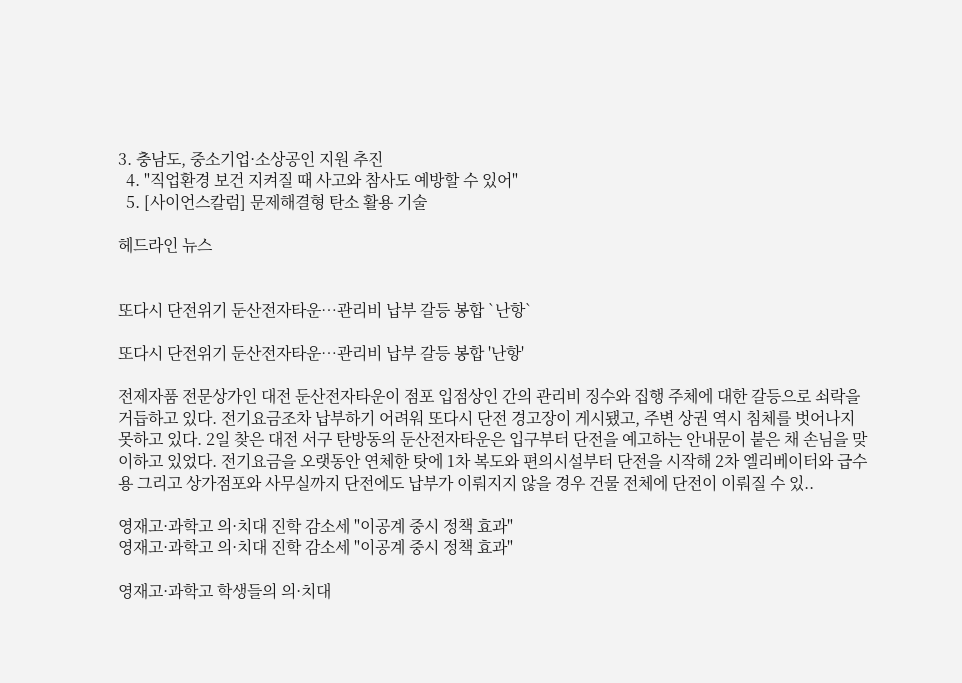3. 충남도, 중소기업·소상공인 지원 추진
  4. "직업환경 보건 지켜질 때 사고와 참사도 예방할 수 있어"
  5. [사이언스칼럼] 문제해결형 탄소 활용 기술

헤드라인 뉴스


또다시 단전위기 둔산전자타운…관리비 납부 갈등 봉합 `난항`

또다시 단전위기 둔산전자타운…관리비 납부 갈등 봉합 '난항'

전제자품 전문상가인 대전 둔산전자타운이 점포 입점상인 간의 관리비 징수와 집행 주체에 대한 갈등으로 쇠락을 거듭하고 있다. 전기요금조차 납부하기 어려워 또다시 단전 경고장이 게시됐고, 주변 상권 역시 침체를 벗어나지 못하고 있다. 2일 찾은 대전 서구 탄방동의 둔산전자타운은 입구부터 단전을 예고하는 안내문이 붙은 채 손님을 맞이하고 있었다. 전기요금을 오랫동안 연체한 탓에 1차 복도와 편의시설부터 단전을 시작해 2차 엘리베이터와 급수용 그리고 상가점포와 사무실까지 단전에도 납부가 이뤄지지 않을 경우 건물 전체에 단전이 이뤄질 수 있..

영재고·과학고 의·치대 진학 감소세 "이공계 중시 정책 효과"
영재고·과학고 의·치대 진학 감소세 "이공계 중시 정책 효과"

영재고·과학고 학생들의 의·치대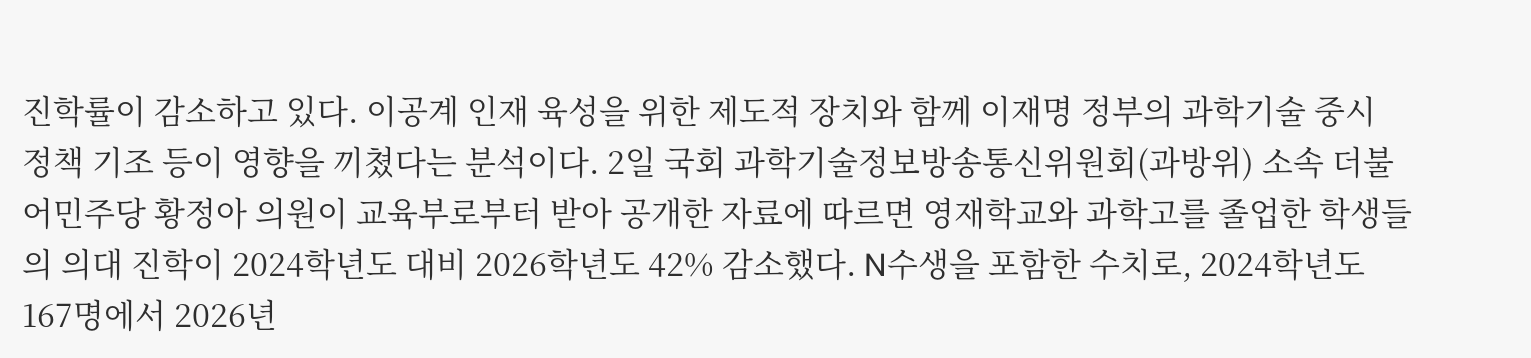진학률이 감소하고 있다. 이공계 인재 육성을 위한 제도적 장치와 함께 이재명 정부의 과학기술 중시 정책 기조 등이 영향을 끼쳤다는 분석이다. 2일 국회 과학기술정보방송통신위원회(과방위) 소속 더불어민주당 황정아 의원이 교육부로부터 받아 공개한 자료에 따르면 영재학교와 과학고를 졸업한 학생들의 의대 진학이 2024학년도 대비 2026학년도 42% 감소했다. N수생을 포함한 수치로, 2024학년도 167명에서 2026년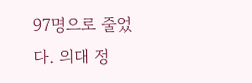97명으로 줄었다. 의대 정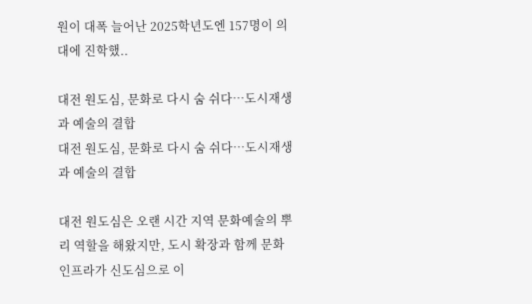원이 대폭 늘어난 2025학년도엔 157명이 의대에 진학했..

대전 원도심, 문화로 다시 숨 쉬다…도시재생과 예술의 결합
대전 원도심, 문화로 다시 숨 쉬다…도시재생과 예술의 결합

대전 원도심은 오랜 시간 지역 문화예술의 뿌리 역할을 해왔지만, 도시 확장과 함께 문화 인프라가 신도심으로 이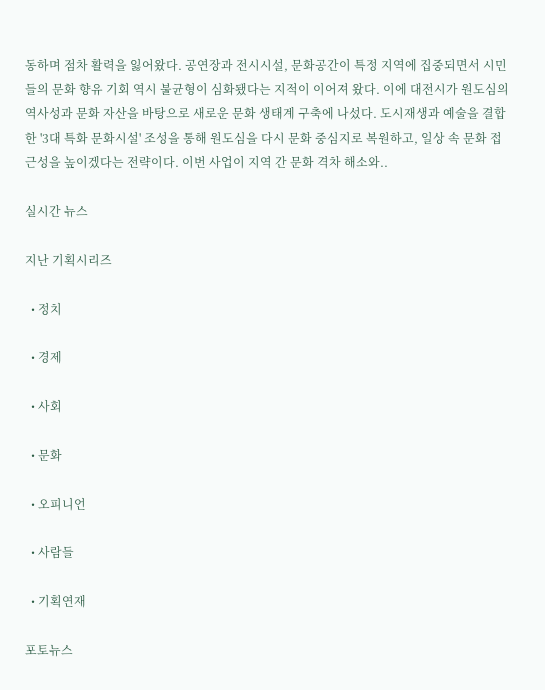동하며 점차 활력을 잃어왔다. 공연장과 전시시설, 문화공간이 특정 지역에 집중되면서 시민들의 문화 향유 기회 역시 불균형이 심화됐다는 지적이 이어져 왔다. 이에 대전시가 원도심의 역사성과 문화 자산을 바탕으로 새로운 문화 생태계 구축에 나섰다. 도시재생과 예술을 결합한 '3대 특화 문화시설' 조성을 통해 원도심을 다시 문화 중심지로 복원하고, 일상 속 문화 접근성을 높이겠다는 전략이다. 이번 사업이 지역 간 문화 격차 해소와..

실시간 뉴스

지난 기획시리즈

  • 정치

  • 경제

  • 사회

  • 문화

  • 오피니언

  • 사람들

  • 기획연재

포토뉴스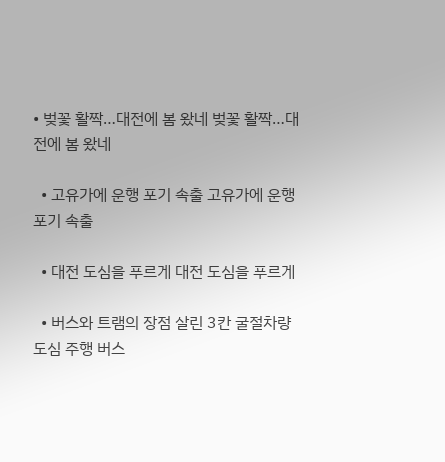• 벚꽃 활짝…대전에 봄 왔네 벚꽃 활짝…대전에 봄 왔네

  • 고유가에 운행 포기 속출 고유가에 운행 포기 속출

  • 대전 도심을 푸르게 대전 도심을 푸르게

  • 버스와 트램의 장점 살린 3칸 굴절차량 도심 주행 버스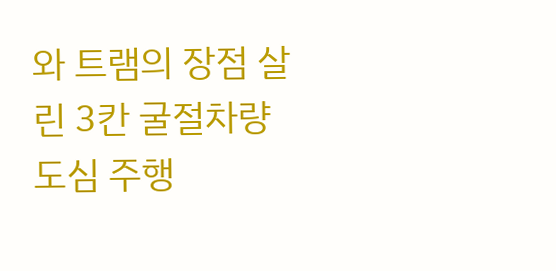와 트램의 장점 살린 3칸 굴절차량 도심 주행